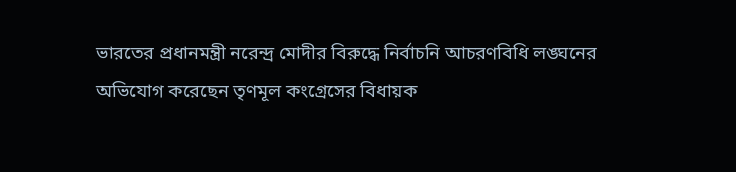ভারতের প্রধানমন্ত্রী নরেন্দ্র মোদীর বিরুদ্ধে নির্বাচনি আচরণবিধি লঙ্ঘনের অভিযোগ করেছেন তৃণমূল কংগ্রেসের বিধায়ক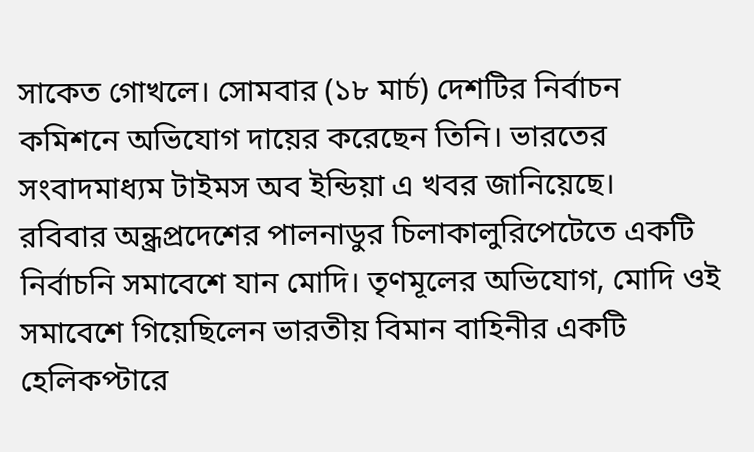সাকেত গোখলে। সোমবার (১৮ মার্চ) দেশটির নির্বাচন কমিশনে অভিযোগ দায়ের করেছেন তিনি। ভারতের সংবাদমাধ্যম টাইমস অব ইন্ডিয়া এ খবর জানিয়েছে।
রবিবার অন্ধ্রপ্রদেশের পালনাডুর চিলাকালুরিপেটেতে একটি নির্বাচনি সমাবেশে যান মোদি। তৃণমূলের অভিযোগ, মোদি ওই সমাবেশে গিয়েছিলেন ভারতীয় বিমান বাহিনীর একটি হেলিকপ্টারে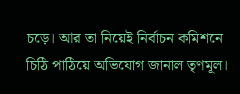চড়ে। আর তা নিয়েই নির্বাচন কমিশনে চিঠি পাঠিয়ে অভিযোগ জানাল তৃণমূল।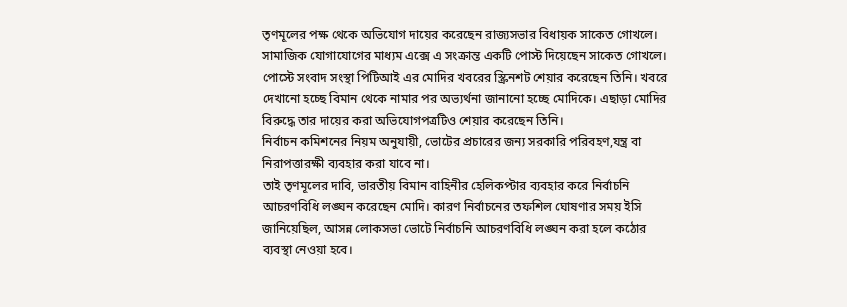তৃণমূলের পক্ষ থেকে অভিযোগ দায়ের করেছেন রাজ্যসভার বিধায়ক সাকেত গোখলে।
সামাজিক যোগাযোগের মাধ্যম এক্সে এ সংক্রান্ত একটি পোস্ট দিয়েছেন সাকেত গোখলে। পোস্টে সংবাদ সংস্থা পিটিআই এর মোদির খবরের স্ক্রিনশট শেয়ার করেছেন তিনি। খবরে দেখানো হচ্ছে বিমান থেকে নামার পর অভ্যর্থনা জানানো হচ্ছে মোদিকে। এছাড়া মোদির বিরুদ্ধে তার দায়ের করা অভিযোগপত্রটিও শেয়ার করেছেন তিনি।
নির্বাচন কমিশনের নিয়ম অনুযায়ী, ভোটের প্রচারের জন্য সরকারি পরিবহণ,যন্ত্র বা নিরাপত্তারক্ষী ব্যবহার করা যাবে না।
তাই তৃণমূলের দাবি, ভারতীয় বিমান বাহিনীর হেলিকপ্টার ব্যবহার করে নির্বাচনি আচরণবিধি লঙ্ঘন করেছেন মোদি। কারণ নির্বাচনের তফশিল ঘোষণার সময় ইসি জানিয়েছিল, আসন্ন লোকসভা ভোটে নির্বাচনি আচরণবিধি লঙ্ঘন করা হলে কঠোর ব্যবস্থা নেওয়া হবে।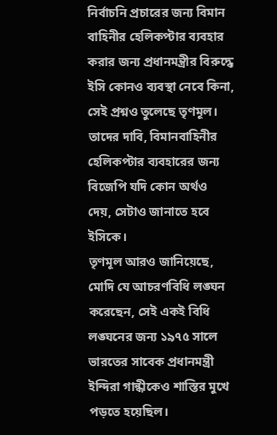নির্বাচনি প্রচারের জন্য বিমান বাহিনীর হেলিকপ্টার ব্যবহার করার জন্য প্রধানমন্ত্রীর বিরুদ্ধে ইসি কোনও ব্যবস্থা নেবে কিনা, সেই প্রশ্নও তুলেছে তৃণমূল। তাদের দাবি, বিমানবাহিনীর হেলিকপ্টার ব্যবহারের জন্য বিজেপি যদি কোন অর্থও দেয়, সেটাও জানাতে হবে ইসিকে।
তৃণমূল আরও জানিয়েছে, মোদি যে আচরণবিধি লঙ্ঘন করেছেন, সেই একই বিধি লঙ্ঘনের জন্য ১৯৭৫ সালে ভারতের সাবেক প্রধানমন্ত্রী ইন্দিরা গান্ধীকেও শাস্তির মুখে পড়তে হয়েছিল।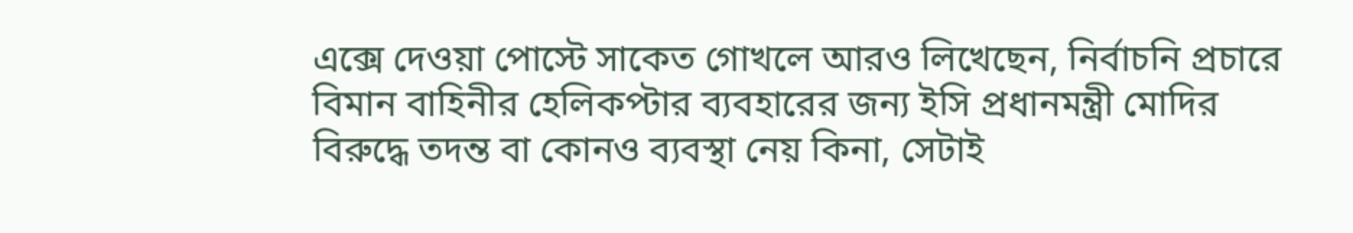এক্সে দেওয়া পোস্টে সাকেত গোখলে আরও লিখেছেন, নির্বাচনি প্রচারে বিমান বাহিনীর হেলিকপ্টার ব্যবহারের জন্য ইসি প্রধানমন্ত্রী মোদির বিরুদ্ধে তদন্ত বা কোনও ব্যবস্থা নেয় কিনা, সেটাই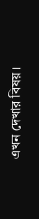এখন দেখার বিষয়।